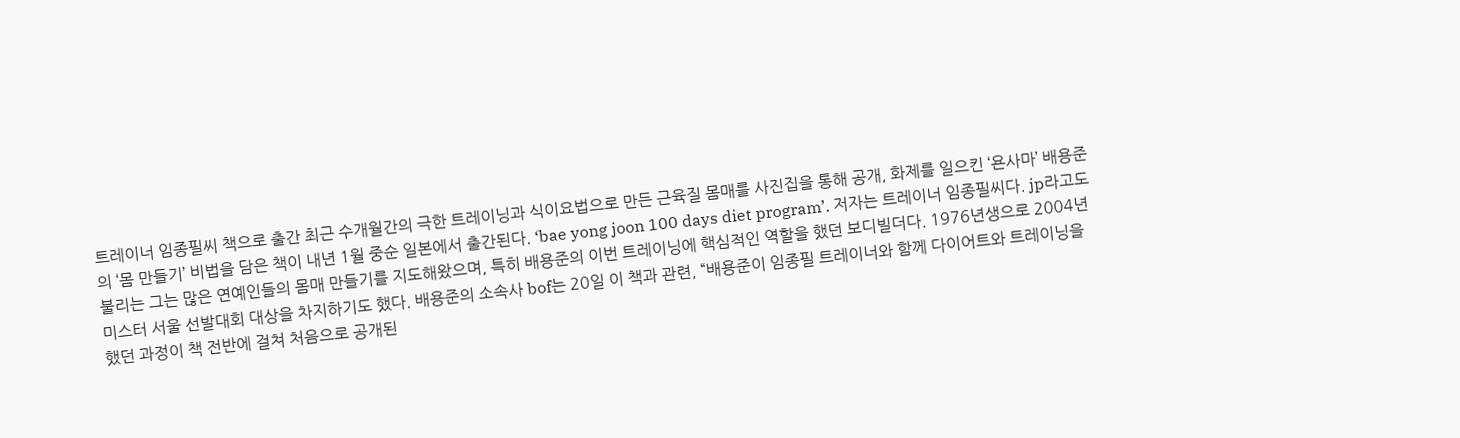트레이너 임종필씨 책으로 출간 최근 수개월간의 극한 트레이닝과 식이요법으로 만든 근육질 몸매를 사진집을 통해 공개, 화제를 일으킨 ‘욘사마’ 배용준의 ‘몸 만들기’ 비법을 담은 책이 내년 1월 중순 일본에서 출간된다. ‘bae yong joon 100 days diet program’. 저자는 트레이너 임종필씨다. jp라고도 불리는 그는 많은 연예인들의 몸매 만들기를 지도해왔으며, 특히 배용준의 이번 트레이닝에 핵심적인 역할을 했던 보디빌더다. 1976년생으로 2004년 미스터 서울 선발대회 대상을 차지하기도 했다. 배용준의 소속사 bof는 20일 이 책과 관련, “배용준이 임종필 트레이너와 함께 다이어트와 트레이닝을 했던 과정이 책 전반에 걸쳐 처음으로 공개된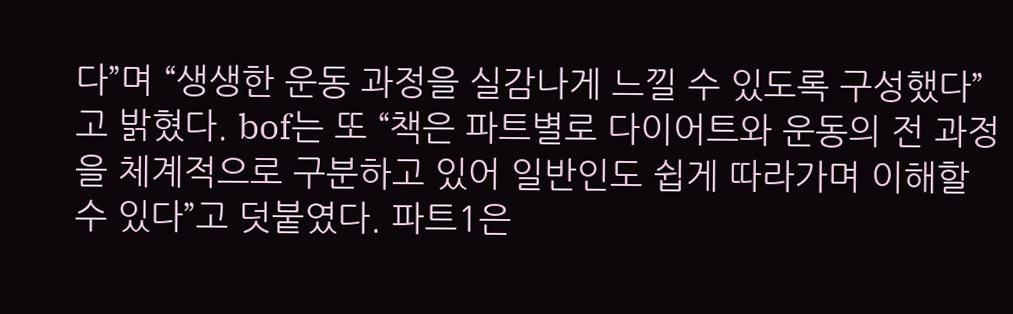다”며 “생생한 운동 과정을 실감나게 느낄 수 있도록 구성했다”고 밝혔다. bof는 또 “책은 파트별로 다이어트와 운동의 전 과정을 체계적으로 구분하고 있어 일반인도 쉽게 따라가며 이해할 수 있다”고 덧붙였다. 파트1은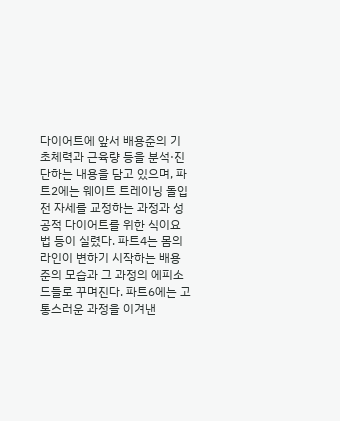다이어트에 앞서 배용준의 기초체력과 근육량 등을 분석·진단하는 내용을 담고 있으며, 파트2에는 웨이트 트레이닝 돌입 전 자세를 교정하는 과정과 성공적 다이어트를 위한 식이요법 등이 실렸다. 파트4는 몸의 라인이 변하기 시작하는 배용준의 모습과 그 과정의 에피소드들로 꾸며진다. 파트6에는 고통스러운 과정을 이겨낸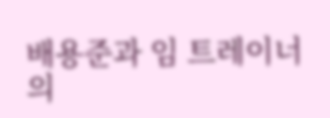배용준과 임 트레이너의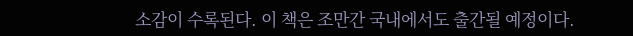소감이 수록된다. 이 책은 조만간 국내에서도 출간될 예정이다.